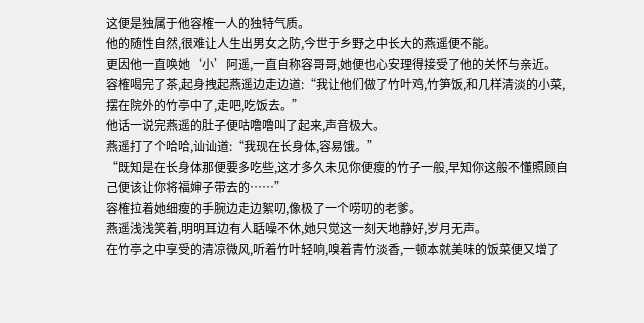这便是独属于他容榷一人的独特气质。
他的随性自然,很难让人生出男女之防,今世于乡野之中长大的燕遥便不能。
更因他一直唤她‘小’阿遥,一直自称容哥哥,她便也心安理得接受了他的关怀与亲近。
容榷喝完了茶,起身拽起燕遥边走边道:“我让他们做了竹叶鸡,竹笋饭,和几样清淡的小菜,摆在院外的竹亭中了,走吧,吃饭去。”
他话一说完燕遥的肚子便咕噜噜叫了起来,声音极大。
燕遥打了个哈哈,讪讪道:“我现在长身体,容易饿。”
“既知是在长身体那便要多吃些,这才多久未见你便瘦的竹子一般,早知你这般不懂照顾自己便该让你将福婶子带去的……”
容榷拉着她细瘦的手腕边走边絮叨,像极了一个唠叨的老爹。
燕遥浅浅笑着,明明耳边有人聒噪不休,她只觉这一刻天地静好,岁月无声。
在竹亭之中享受的清凉微风,听着竹叶轻响,嗅着青竹淡香,一顿本就美味的饭菜便又增了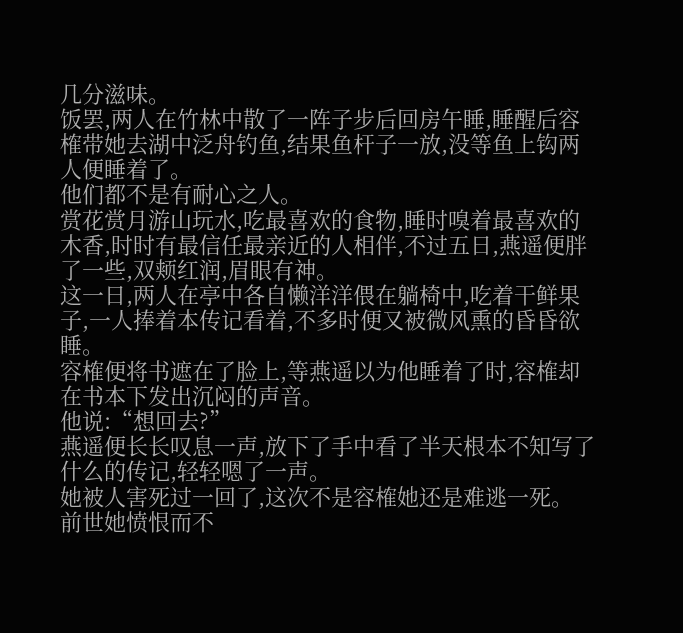几分滋味。
饭罢,两人在竹林中散了一阵子步后回房午睡,睡醒后容榷带她去湖中泛舟钓鱼,结果鱼杆子一放,没等鱼上钩两人便睡着了。
他们都不是有耐心之人。
赏花赏月游山玩水,吃最喜欢的食物,睡时嗅着最喜欢的木香,时时有最信任最亲近的人相伴,不过五日,燕遥便胖了一些,双颊红润,眉眼有神。
这一日,两人在亭中各自懒洋洋偎在躺椅中,吃着干鲜果子,一人捧着本传记看着,不多时便又被微风熏的昏昏欲睡。
容榷便将书遮在了脸上,等燕遥以为他睡着了时,容榷却在书本下发出沉闷的声音。
他说:“想回去?”
燕遥便长长叹息一声,放下了手中看了半天根本不知写了什么的传记,轻轻嗯了一声。
她被人害死过一回了,这次不是容榷她还是难逃一死。
前世她愤恨而不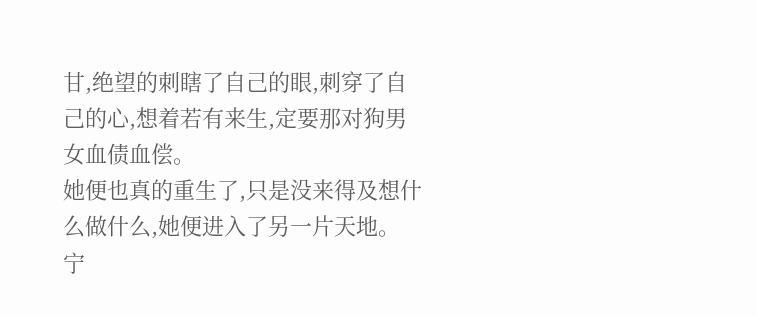甘,绝望的刺瞎了自己的眼,刺穿了自己的心,想着若有来生,定要那对狗男女血债血偿。
她便也真的重生了,只是没来得及想什么做什么,她便进入了另一片天地。
宁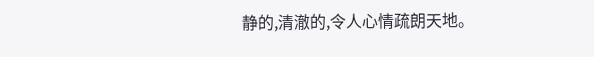静的,清澈的,令人心情疏朗天地。